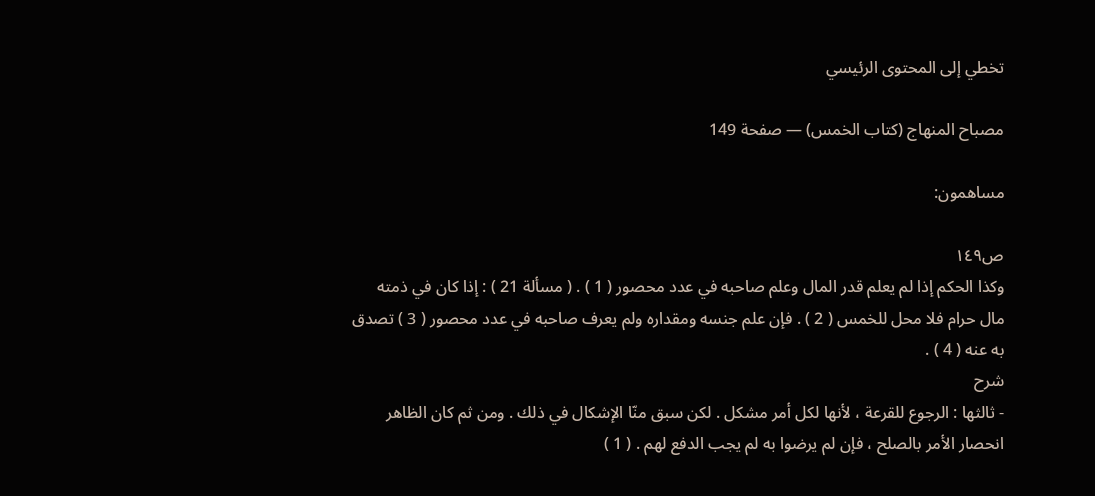تخطي إلى المحتوى الرئيسي

مصباح المنهاج (كتاب الخمس) — صفحة 149

مساهمون:

ص١٤٩
وكذا الحكم إذا لم يعلم قدر المال وعلم صاحبه في عدد محصور ( 1 ) . ( مسألة 21 ) : إذا كان في ذمته مال حرام فلا محل للخمس ( 2 ) . فإن علم جنسه ومقداره ولم يعرف صاحبه في عدد محصور ( 3 ) تصدق به عنه ( 4 ) .
شرح
- ثالثها : الرجوع للقرعة ، لأنها لكل أمر مشكل . لكن سبق منّا الإشكال في ذلك . ومن ثم كان الظاهر انحصار الأمر بالصلح ، فإن لم يرضوا به لم يجب الدفع لهم . ( 1 )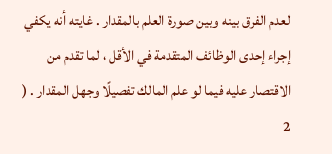لعدم الفرق بينه وبين صورة العلم بالمقدار . غايته أنه يكفي إجراء إحدى الوظائف المتقدمة في الأقل ، لما تقدم من الاقتصار عليه فيما لو علم المالك تفصيلًا وجهل المقدار . ( 2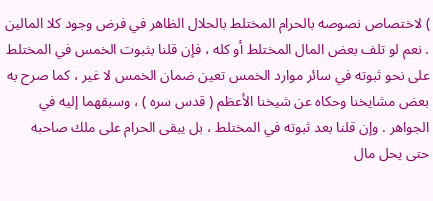) لاختصاص نصوصه بالحرام المختلط بالحلال الظاهر في فرض وجود كلا المالين . نعم لو تلف بعض المال المختلط أو كله ، فإن قلنا بثبوت الخمس في المختلط على نحو ثبوته في سائر موارد الخمس تعين ضمان الخمس لا غير ، كما صرح به بعض مشايخنا وحكاه عن شيخنا الأعظم ( قدس سره ) ، وسبقهما إليه في الجواهر . وإن قلنا بعد ثبوته في المختلط ، بل يبقى الحرام على ملك صاحبه حتى يحل مال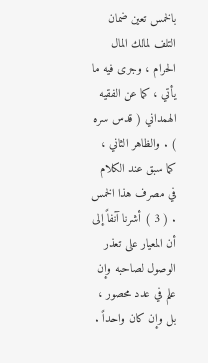بالخمس تعين ضمان التلف لمالك المال الحرام ، وجرى فيه ما يأتي ، كما عن الفقيه الهمداني ( قدس سره ) . والظاهر الثاني ، كما سبق عند الكلام في مصرف هذا الخمس . ( 3 ) أشرنا آنفاً إلى أن المعيار على تعذر الوصول لصاحبه وإن علم في عدد محصور ، بل وإن كان واحداً .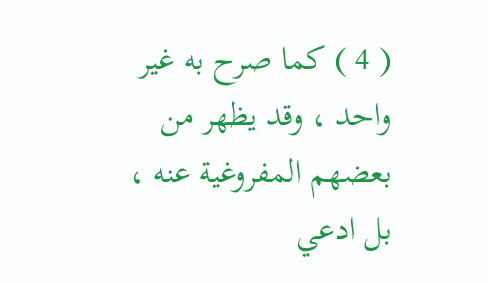( 4 ) كما صرح به غير واحد ، وقد يظهر من بعضهم المفروغية عنه ، بل ادعي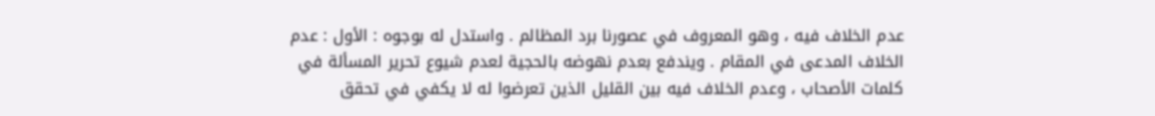عدم الخلاف فيه ، وهو المعروف في عصورنا برد المظالم . واستدل له بوجوه : الأول : عدم الخلاف المدعى في المقام . ويندفع بعدم نهوضه بالحجية لعدم شيوع تحرير المسألة في كلمات الأصحاب ، وعدم الخلاف فيه بين القليل الذين تعرضوا له لا يكفي في تحقق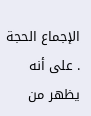الإجماع الحجة . على أنه يظهر من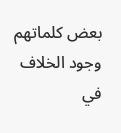بعض كلماتهم وجود الخلاف في